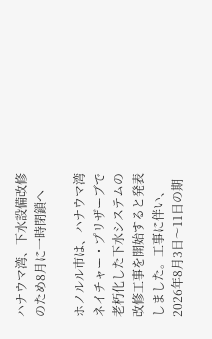ハナウマ湾、下水設備改修のため8月に一時閉鎖へ

ホノルル市は、ハナウマ湾ネイチャー・プリザーブで老朽化した下水システムの改修工事を開始すると発表しました。工事に伴い、2026年8月3日〜11日の期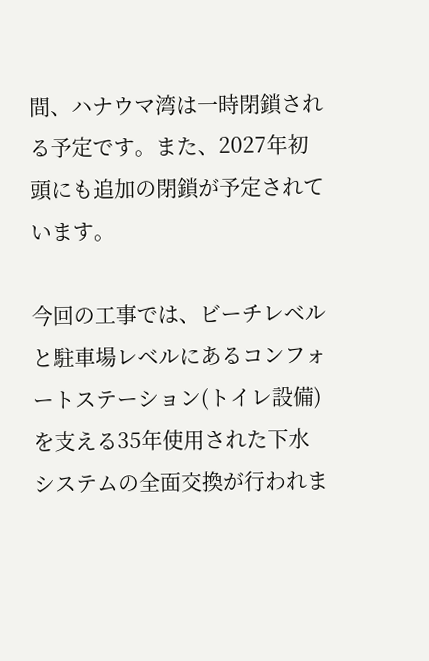間、ハナウマ湾は一時閉鎖される予定です。また、2027年初頭にも追加の閉鎖が予定されています。

今回の工事では、ビーチレベルと駐車場レベルにあるコンフォートステーション(トイレ設備)を支える35年使用された下水システムの全面交換が行われま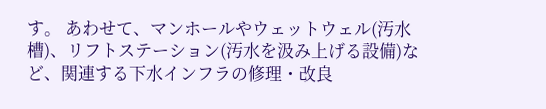す。 あわせて、マンホールやウェットウェル(汚水槽)、リフトステーション(汚水を汲み上げる設備)など、関連する下水インフラの修理・改良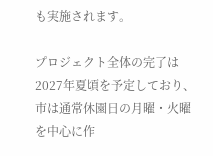も実施されます。

プロジェクト全体の完了は2027年夏頃を予定しており、市は通常休園日の月曜・火曜を中心に作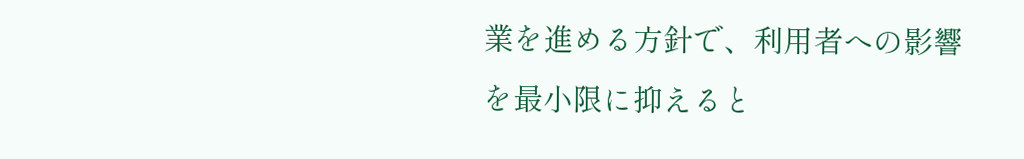業を進める方針で、利用者への影響を最小限に抑えると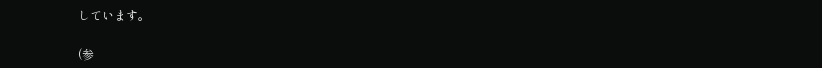しています。

(参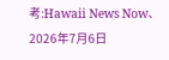考:Hawaii News Now、2026年7月6日